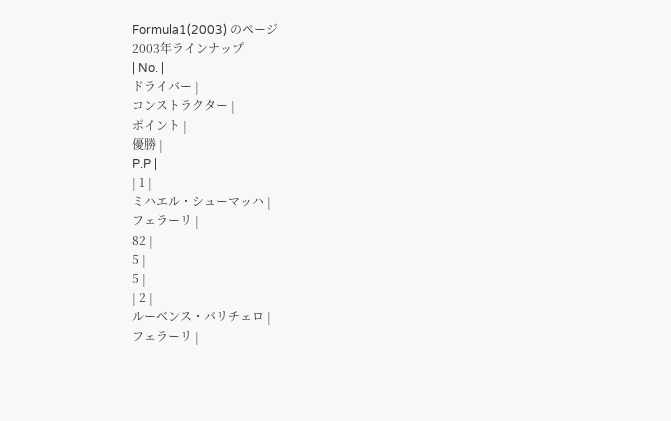Formula1(2003) のページ
2003年ラインナップ
| No. |
ドライバー |
コンストラクター |
ポイント |
優勝 |
P.P |
| 1 |
ミハエル・シューマッハ |
フェラーリ |
82 |
5 |
5 |
| 2 |
ルーベンス・バリチェロ |
フェラーリ |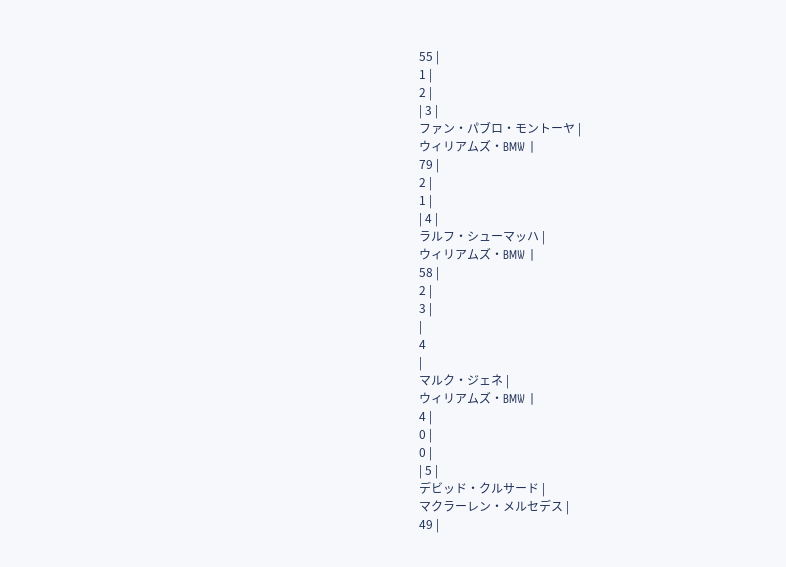55 |
1 |
2 |
| 3 |
ファン・パブロ・モントーヤ |
ウィリアムズ・BMW |
79 |
2 |
1 |
| 4 |
ラルフ・シューマッハ |
ウィリアムズ・BMW |
58 |
2 |
3 |
|
4
|
マルク・ジェネ |
ウィリアムズ・BMW |
4 |
0 |
0 |
| 5 |
デビッド・クルサード |
マクラーレン・メルセデス |
49 |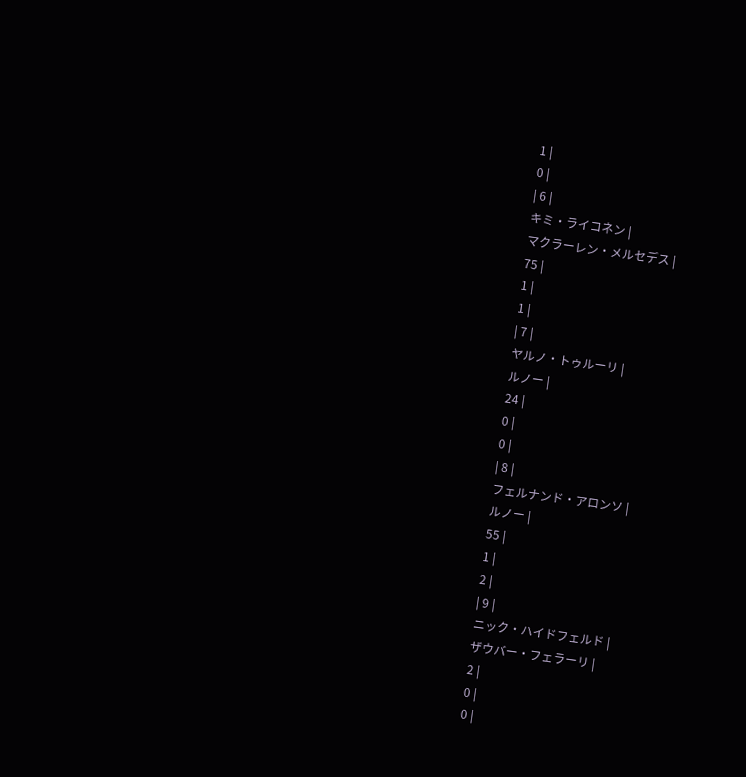1 |
0 |
| 6 |
キミ・ライコネン |
マクラーレン・メルセデス |
75 |
1 |
1 |
| 7 |
ヤルノ・トゥルーリ |
ルノー |
24 |
0 |
0 |
| 8 |
フェルナンド・アロンソ |
ルノー |
55 |
1 |
2 |
| 9 |
ニック・ハイドフェルド |
ザウバー・フェラーリ |
2 |
0 |
0 |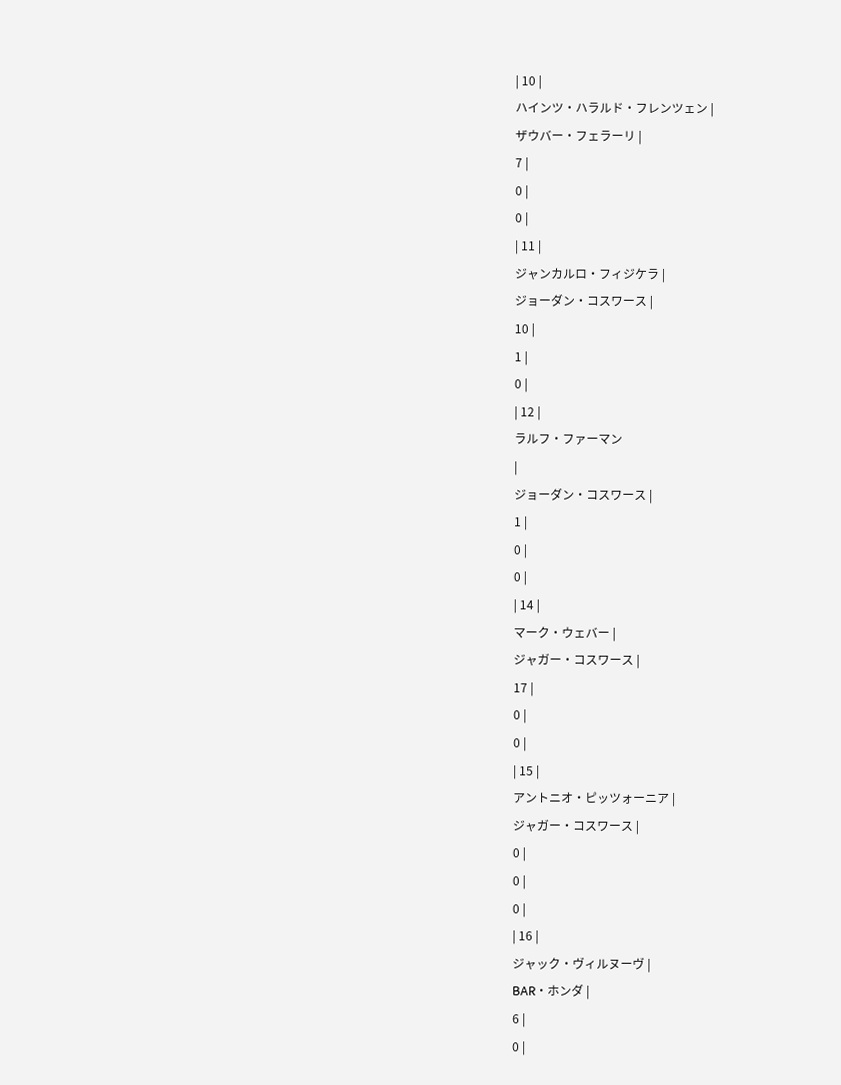| 10 |
ハインツ・ハラルド・フレンツェン |
ザウバー・フェラーリ |
7 |
0 |
0 |
| 11 |
ジャンカルロ・フィジケラ |
ジョーダン・コスワース |
10 |
1 |
0 |
| 12 |
ラルフ・ファーマン
|
ジョーダン・コスワース |
1 |
0 |
0 |
| 14 |
マーク・ウェバー |
ジャガー・コスワース |
17 |
0 |
0 |
| 15 |
アントニオ・ピッツォーニア |
ジャガー・コスワース |
0 |
0 |
0 |
| 16 |
ジャック・ヴィルヌーヴ |
BAR・ホンダ |
6 |
0 |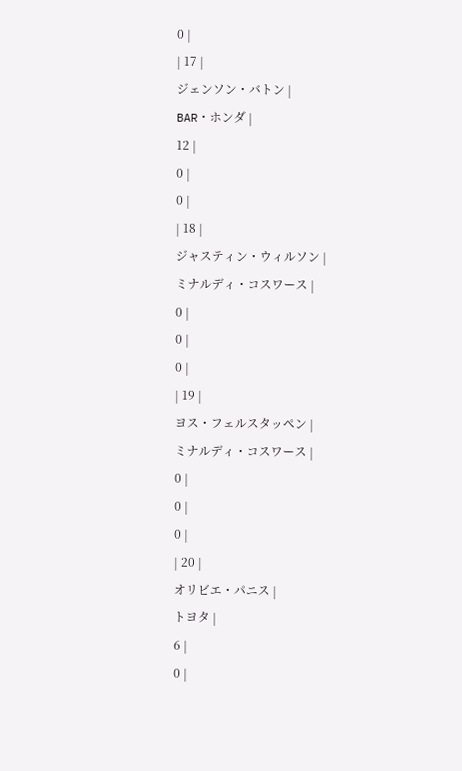0 |
| 17 |
ジェンソン・バトン |
BAR・ホンダ |
12 |
0 |
0 |
| 18 |
ジャスティン・ウィルソン |
ミナルディ・コスワース |
0 |
0 |
0 |
| 19 |
ヨス・フェルスタッペン |
ミナルディ・コスワース |
0 |
0 |
0 |
| 20 |
オリビエ・パニス |
トヨタ |
6 |
0 |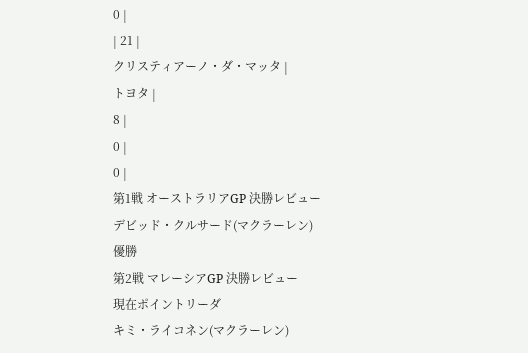0 |
| 21 |
クリスティアーノ・ダ・マッタ |
トヨタ |
8 |
0 |
0 |
第1戦 オーストラリアGP 決勝レビュー
デビッド・クルサード(マクラーレン)
優勝
第2戦 マレーシアGP 決勝レビュー
現在ポイントリーダ
キミ・ライコネン(マクラーレン)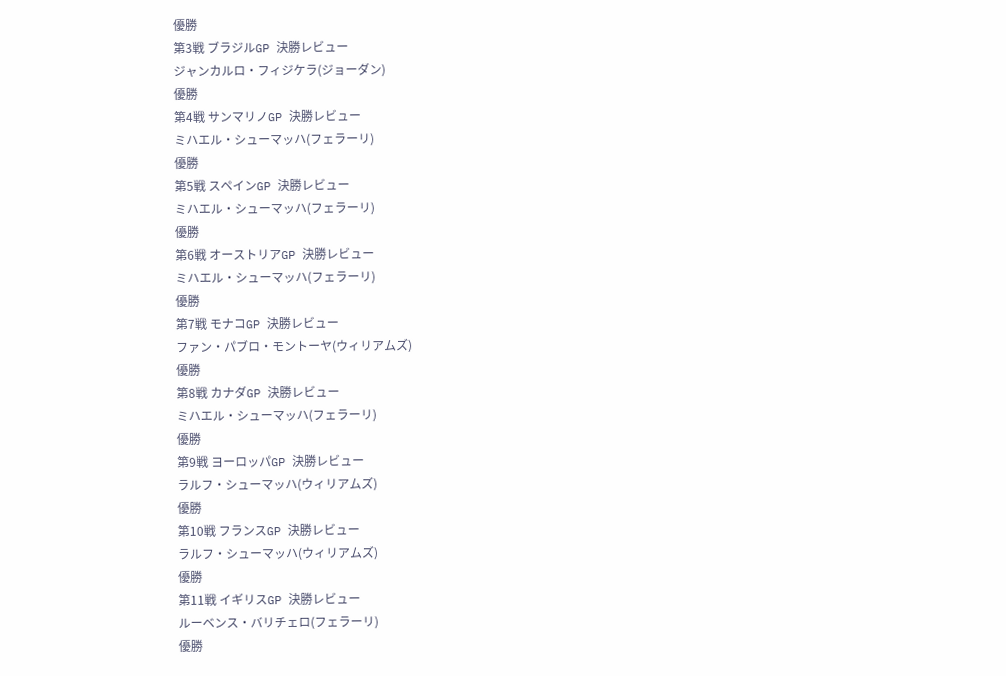優勝
第3戦 ブラジルGP 決勝レビュー
ジャンカルロ・フィジケラ(ジョーダン)
優勝
第4戦 サンマリノGP 決勝レビュー
ミハエル・シューマッハ(フェラーリ)
優勝
第5戦 スペインGP 決勝レビュー
ミハエル・シューマッハ(フェラーリ)
優勝
第6戦 オーストリアGP 決勝レビュー
ミハエル・シューマッハ(フェラーリ)
優勝
第7戦 モナコGP 決勝レビュー
ファン・パブロ・モントーヤ(ウィリアムズ)
優勝
第8戦 カナダGP 決勝レビュー
ミハエル・シューマッハ(フェラーリ)
優勝
第9戦 ヨーロッパGP 決勝レビュー
ラルフ・シューマッハ(ウィリアムズ)
優勝
第10戦 フランスGP 決勝レビュー
ラルフ・シューマッハ(ウィリアムズ)
優勝
第11戦 イギリスGP 決勝レビュー
ルーベンス・バリチェロ(フェラーリ)
優勝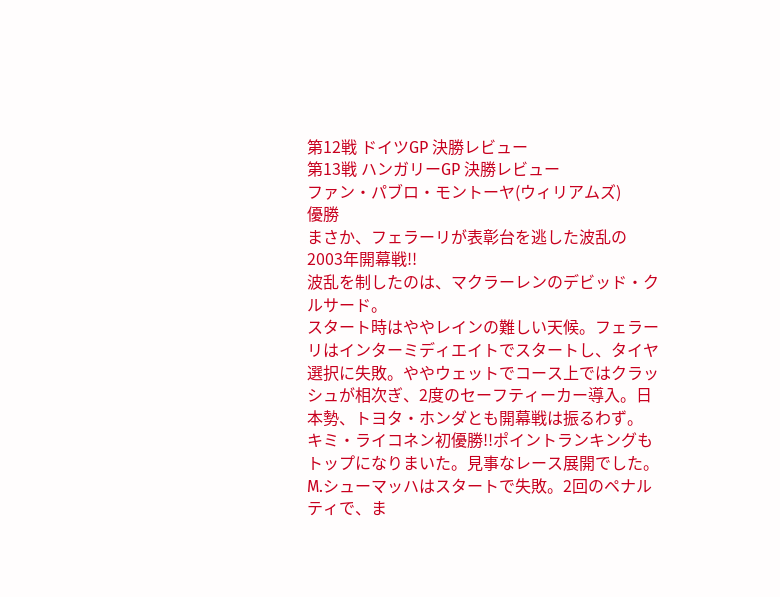第12戦 ドイツGP 決勝レビュー
第13戦 ハンガリーGP 決勝レビュー
ファン・パブロ・モントーヤ(ウィリアムズ)
優勝
まさか、フェラーリが表彰台を逃した波乱の2003年開幕戦!!
波乱を制したのは、マクラーレンのデビッド・クルサード。
スタート時はややレインの難しい天候。フェラーリはインターミディエイトでスタートし、タイヤ選択に失敗。ややウェットでコース上ではクラッシュが相次ぎ、2度のセーフティーカー導入。日本勢、トヨタ・ホンダとも開幕戦は振るわず。
キミ・ライコネン初優勝!!ポイントランキングもトップになりまいた。見事なレース展開でした。M.シューマッハはスタートで失敗。2回のペナルティで、ま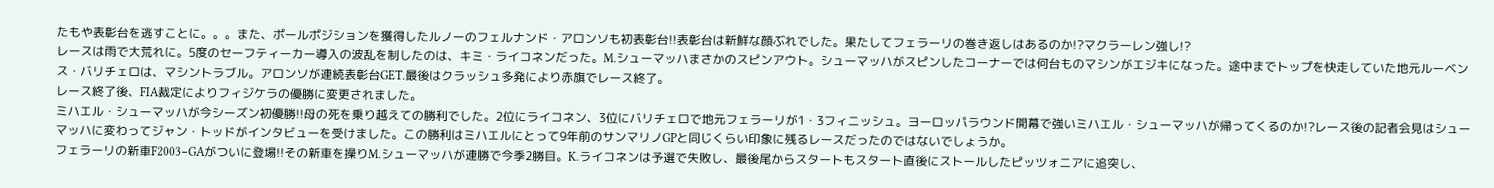たもや表彰台を逃すことに。。。また、ポールポジションを獲得したルノーのフェルナンド・アロンソも初表彰台!!表彰台は新鮮な顔ぶれでした。果たしてフェラーリの巻き返しはあるのか!?マクラーレン強し!?
レースは雨で大荒れに。5度のセーフティーカー導入の波乱を制したのは、キミ・ライコネンだった。M.シューマッハまさかのスピンアウト。シューマッハがスピンしたコーナーでは何台ものマシンがエジキになった。途中までトップを快走していた地元ルーベンス・バリチェロは、マシントラブル。アロンソが連続表彰台GET.最後はクラッシュ多発により赤旗でレース終了。
レース終了後、FIA裁定によりフィジケラの優勝に変更されました。
ミハエル・シューマッハが今シーズン初優勝!!母の死を乗り越えての勝利でした。2位にライコネン、3位にバリチェロで地元フェラーリが1・3フィニッシュ。ヨーロッパラウンド開幕で強いミハエル・シューマッハが帰ってくるのか!?レース後の記者会見はシューマッハに変わってジャン・トッドがインタビューを受けました。この勝利はミハエルにとって9年前のサンマリノGPと同じくらい印象に残るレースだったのではないでしょうか。
フェラーリの新車F2003−GAがついに登場!!その新車を操りM.シューマッハが連勝で今季2勝目。K.ライコネンは予選で失敗し、最後尾からスタートもスタート直後にストールしたピッツォニアに追突し、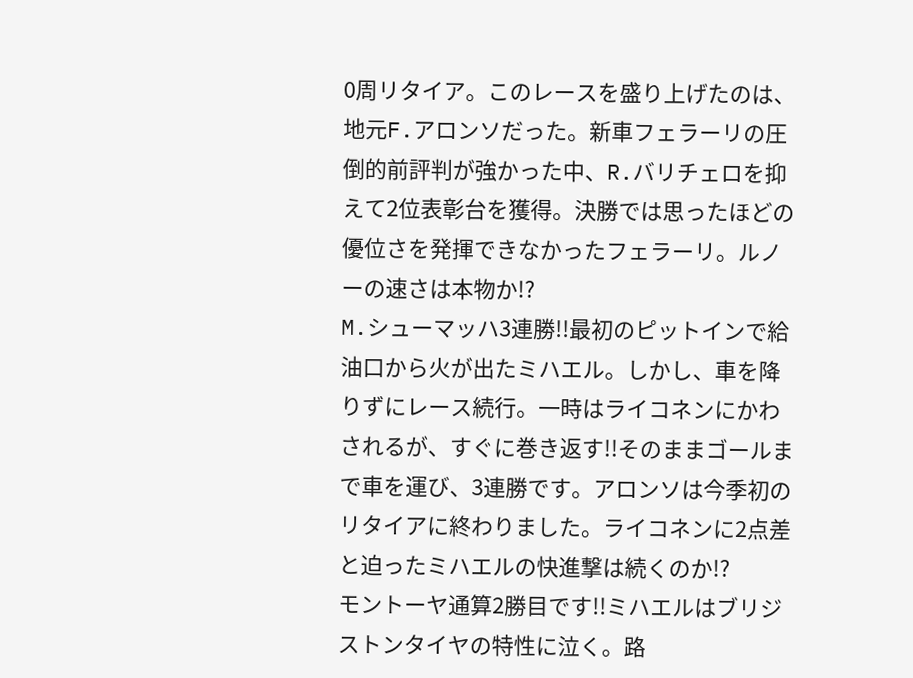0周リタイア。このレースを盛り上げたのは、地元F.アロンソだった。新車フェラーリの圧倒的前評判が強かった中、R.バリチェロを抑えて2位表彰台を獲得。決勝では思ったほどの優位さを発揮できなかったフェラーリ。ルノーの速さは本物か!?
M.シューマッハ3連勝!!最初のピットインで給油口から火が出たミハエル。しかし、車を降りずにレース続行。一時はライコネンにかわされるが、すぐに巻き返す!!そのままゴールまで車を運び、3連勝です。アロンソは今季初のリタイアに終わりました。ライコネンに2点差と迫ったミハエルの快進撃は続くのか!?
モントーヤ通算2勝目です!!ミハエルはブリジストンタイヤの特性に泣く。路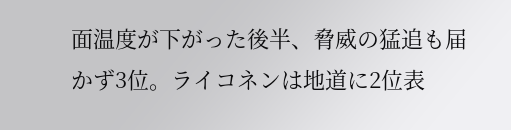面温度が下がった後半、脅威の猛追も届かず3位。ライコネンは地道に2位表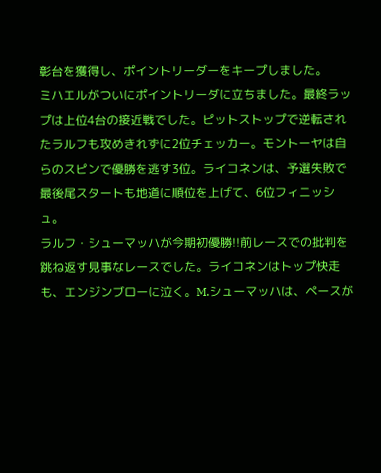彰台を獲得し、ポイントリーダーをキープしました。
ミハエルがついにポイントリーダに立ちました。最終ラップは上位4台の接近戦でした。ピットストップで逆転されたラルフも攻めきれずに2位チェッカー。モントーヤは自らのスピンで優勝を逃す3位。ライコネンは、予選失敗で最後尾スタートも地道に順位を上げて、6位フィニッシュ。
ラルフ・シューマッハが今期初優勝!!前レースでの批判を跳ね返す見事なレースでした。ライコネンはトップ快走も、エンジンブローに泣く。M.シューマッハは、ペースが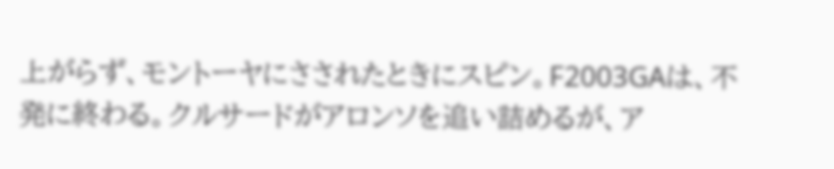上がらず、モントーヤにさされたときにスピン。F2003GAは、不発に終わる。クルサードがアロンソを追い詰めるが、ア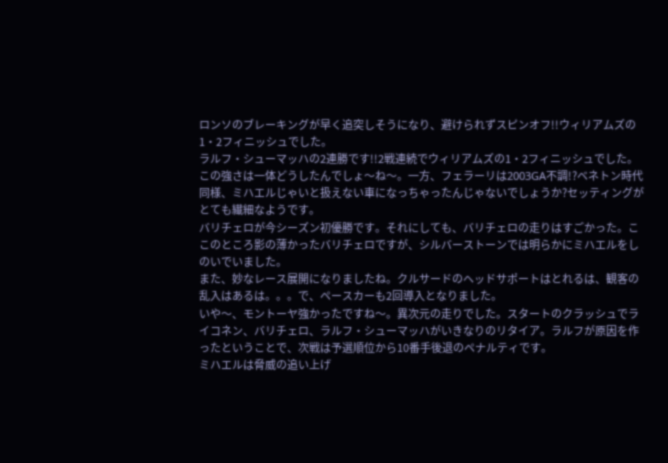ロンソのブレーキングが早く追突しそうになり、避けられずスピンオフ!!ウィリアムズの1・2フィニッシュでした。
ラルフ・シューマッハの2連勝です!!2戦連続でウィリアムズの1・2フィニッシュでした。この強さは一体どうしたんでしょ〜ね〜。一方、フェラーリは2003GA不調!?ベネトン時代同様、ミハエルじゃいと扱えない車になっちゃったんじゃないでしょうか?セッティングがとても繊細なようです。
バリチェロが今シーズン初優勝です。それにしても、バリチェロの走りはすごかった。ここのところ影の薄かったバリチェロですが、シルバーストーンでは明らかにミハエルをしのいでいました。
また、妙なレース展開になりましたね。クルサードのヘッドサポートはとれるは、観客の乱入はあるは。。。で、ペースカーも2回導入となりました。
いや〜、モントーヤ強かったですね〜。異次元の走りでした。スタートのクラッシュでライコネン、バリチェロ、ラルフ・シューマッハがいきなりのリタイア。ラルフが原因を作ったということで、次戦は予選順位から10番手後退のペナルティです。
ミハエルは脅威の追い上げ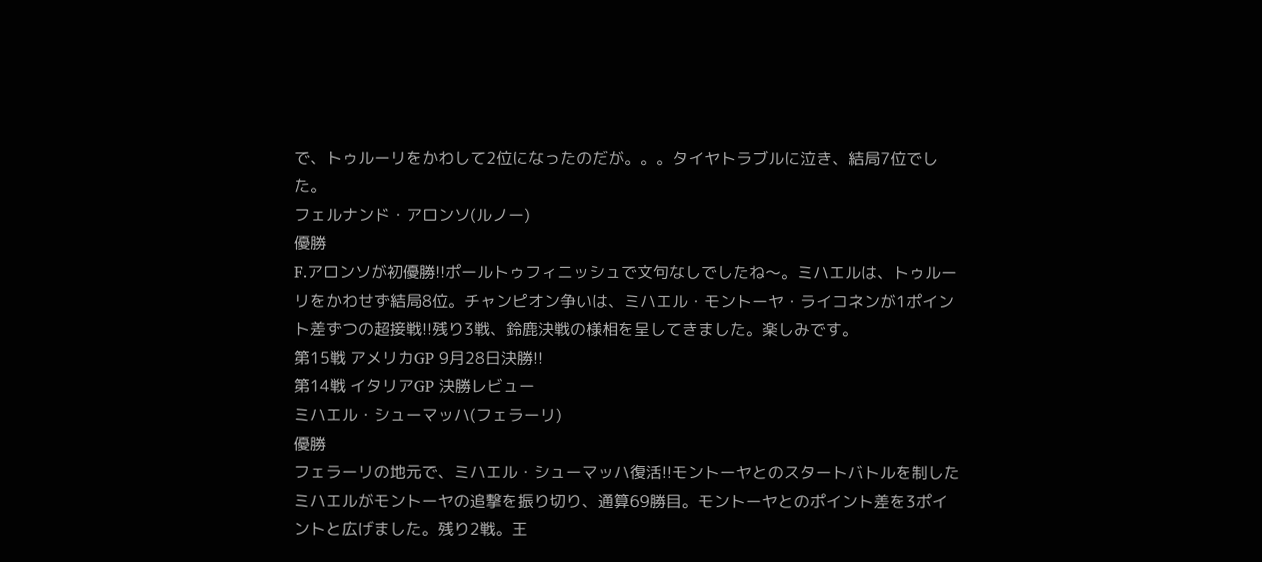で、トゥルーリをかわして2位になったのだが。。。タイヤトラブルに泣き、結局7位でした。
フェルナンド・アロンソ(ルノー)
優勝
F.アロンソが初優勝!!ポールトゥフィニッシュで文句なしでしたね〜。ミハエルは、トゥルーリをかわせず結局8位。チャンピオン争いは、ミハエル・モントーヤ・ライコネンが1ポイント差ずつの超接戦!!残り3戦、鈴鹿決戦の様相を呈してきました。楽しみです。
第15戦 アメリカGP 9月28日決勝!!
第14戦 イタリアGP 決勝レビュー
ミハエル・シューマッハ(フェラーリ)
優勝
フェラーリの地元で、ミハエル・シューマッハ復活!!モントーヤとのスタートバトルを制したミハエルがモントーヤの追撃を振り切り、通算69勝目。モントーヤとのポイント差を3ポイントと広げました。残り2戦。王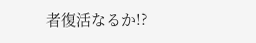者復活なるか!?